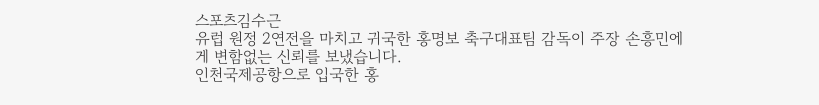스포츠김수근
유럽 원정 2연전을 마치고 귀국한 홍명보 축구대표팀 감독이 주장 손흥민에게 변함없는 신뢰를 보냈습니다.
인천국제공항으로 입국한 홍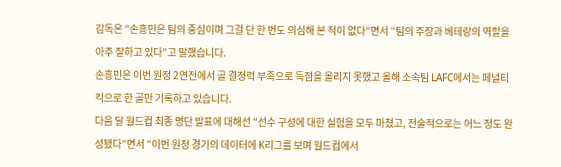감독은 ″손흥민은 팀의 중심이며 그걸 단 한 번도 의심해 본 적이 없다″면서 ″팀의 주장과 베테랑의 역할을 아주 잘하고 있다″고 말했습니다.
손흥민은 이번 원정 2연전에서 골 결정력 부족으로 득점을 올리지 못했고 올해 소속팀 LAFC에서는 페널티킥으로 한 골만 기록하고 있습니다.
다음 달 월드컵 최종 명단 발표에 대해선 ″선수 구성에 대한 실험을 모두 마쳤고, 전술적으로는 어느 정도 완성됐다″면서 ″이번 원정 경기의 데이터에 K리그를 보며 월드컵에서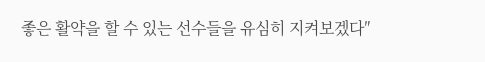좋은 활약을 할 수 있는 선수들을 유심히 지켜보겠다″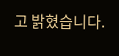고 밝혔습니다.